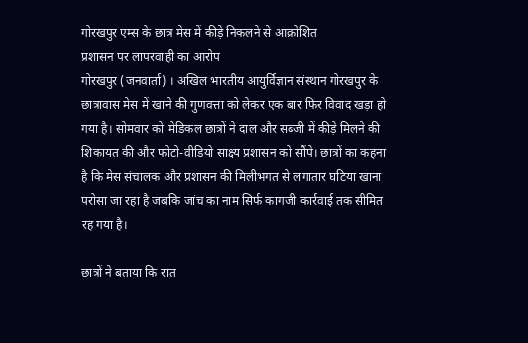गोरखपुर एम्स के छात्र मेस में कीड़े निकलने से आक्रोशित
प्रशासन पर लापरवाही का आरोप
गोरखपुर (जनवार्ता) । अखिल भारतीय आयुर्विज्ञान संस्थान गोरखपुर के छात्रावास मेस में खाने की गुणवत्ता को लेकर एक बार फिर विवाद खड़ा हो गया है। सोमवार को मेडिकल छात्रों ने दाल और सब्जी में कीड़े मिलने की शिकायत की और फोटो-वीडियो साक्ष्य प्रशासन को सौंपे। छात्रों का कहना है कि मेस संचालक और प्रशासन की मिलीभगत से लगातार घटिया खाना परोसा जा रहा है जबकि जांच का नाम सिर्फ कागजी कार्रवाई तक सीमित रह गया है।

छात्रों ने बताया कि रात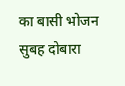का बासी भोजन सुबह दोबारा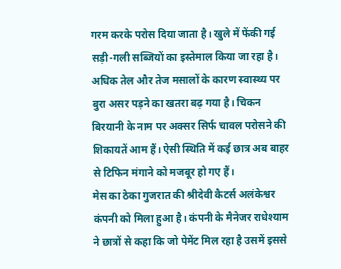गरम करके परोस दिया जाता है। खुले में फेंकी गई सड़ी-गली सब्जियों का इस्तेमाल किया जा रहा है। अधिक तेल और तेज मसालों के कारण स्वास्थ्य पर बुरा असर पड़ने का खतरा बढ़ गया है। चिकन बिरयानी के नाम पर अक्सर सिर्फ चावल परोसने की शिकायतें आम हैं। ऐसी स्थिति में कई छात्र अब बाहर से टिफिन मंगाने को मजबूर हो गए हैं।
मेस का ठेका गुजरात की श्रीदेवी कैटर्स अलंकेश्वर कंपनी को मिला हुआ है। कंपनी के मैनेजर राधेश्याम ने छात्रों से कहा कि जो पेमेंट मिल रहा है उसमें इससे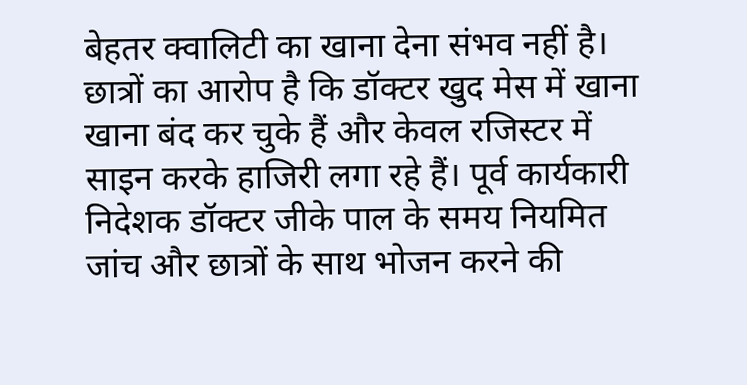बेहतर क्वालिटी का खाना देना संभव नहीं है। छात्रों का आरोप है कि डॉक्टर खुद मेस में खाना खाना बंद कर चुके हैं और केवल रजिस्टर में साइन करके हाजिरी लगा रहे हैं। पूर्व कार्यकारी निदेशक डॉक्टर जीके पाल के समय नियमित जांच और छात्रों के साथ भोजन करने की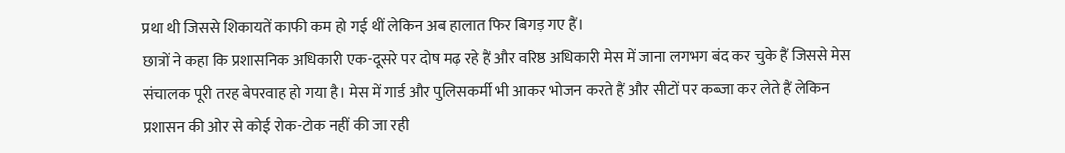प्रथा थी जिससे शिकायतें काफी कम हो गई थीं लेकिन अब हालात फिर बिगड़ गए हैं।
छात्रों ने कहा कि प्रशासनिक अधिकारी एक-दूसरे पर दोष मढ़ रहे हैं और वरिष्ठ अधिकारी मेस में जाना लगभग बंद कर चुके हैं जिससे मेस संचालक पूरी तरह बेपरवाह हो गया है। मेस में गार्ड और पुलिसकर्मी भी आकर भोजन करते हैं और सीटों पर कब्जा कर लेते हैं लेकिन प्रशासन की ओर से कोई रोक-टोक नहीं की जा रही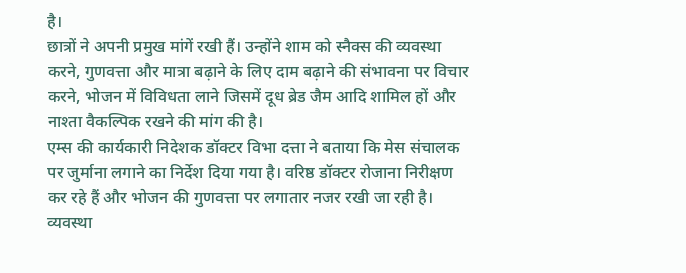है।
छात्रों ने अपनी प्रमुख मांगें रखी हैं। उन्होंने शाम को स्नैक्स की व्यवस्था करने, गुणवत्ता और मात्रा बढ़ाने के लिए दाम बढ़ाने की संभावना पर विचार करने, भोजन में विविधता लाने जिसमें दूध ब्रेड जैम आदि शामिल हों और नाश्ता वैकल्पिक रखने की मांग की है।
एम्स की कार्यकारी निदेशक डॉक्टर विभा दत्ता ने बताया कि मेस संचालक पर जुर्माना लगाने का निर्देश दिया गया है। वरिष्ठ डॉक्टर रोजाना निरीक्षण कर रहे हैं और भोजन की गुणवत्ता पर लगातार नजर रखी जा रही है। व्यवस्था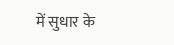में सुधार के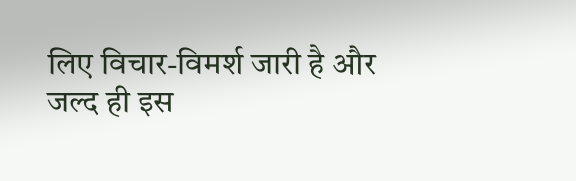लिए विचार-विमर्श जारी है और जल्द ही इस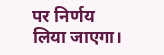पर निर्णय लिया जाएगा।